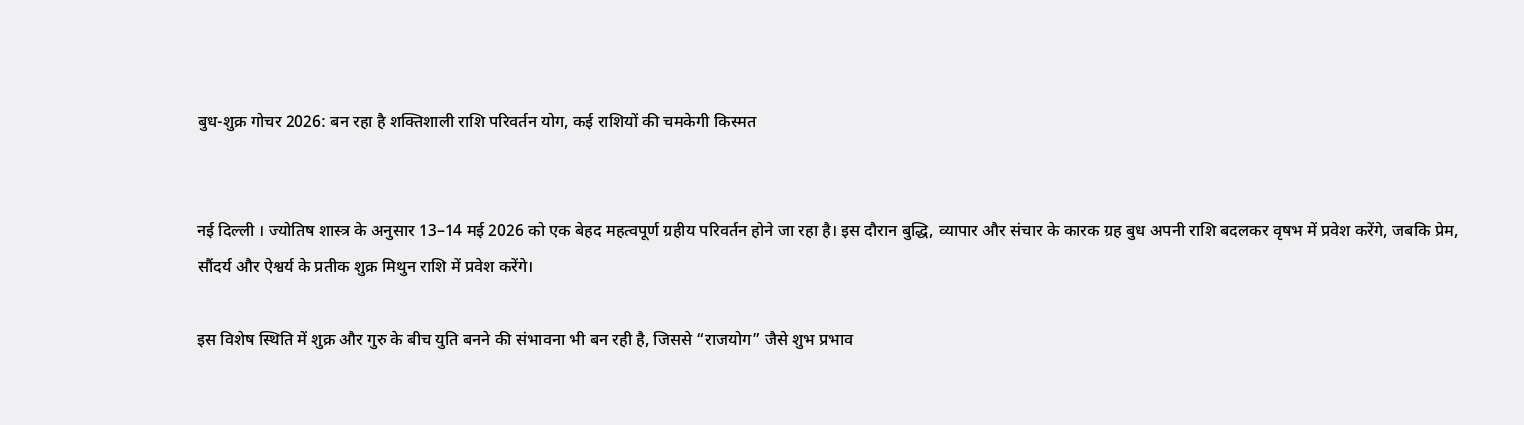बुध-शुक्र गोचर 2026: बन रहा है शक्तिशाली राशि परिवर्तन योग, कई राशियों की चमकेगी किस्मत


नई दिल्ली । ज्योतिष शास्त्र के अनुसार 13–14 मई 2026 को एक बेहद महत्वपूर्ण ग्रहीय परिवर्तन होने जा रहा है। इस दौरान बुद्धि, व्यापार और संचार के कारक ग्रह बुध अपनी राशि बदलकर वृषभ में प्रवेश करेंगे, जबकि प्रेम, सौंदर्य और ऐश्वर्य के प्रतीक शुक्र मिथुन राशि में प्रवेश करेंगे।

इस विशेष स्थिति में शुक्र और गुरु के बीच युति बनने की संभावना भी बन रही है, जिससे “राजयोग” जैसे शुभ प्रभाव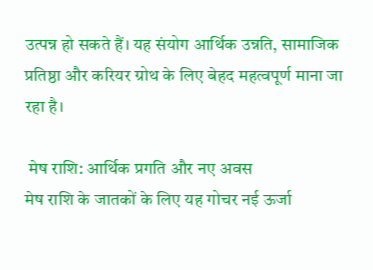उत्पन्न हो सकते हैं। यह संयोग आर्थिक उन्नति, सामाजिक प्रतिष्ठा और करियर ग्रोथ के लिए बेहद महत्वपूर्ण माना जा रहा है।

 मेष राशि: आर्थिक प्रगति और नए अवस
मेष राशि के जातकों के लिए यह गोचर नई ऊर्जा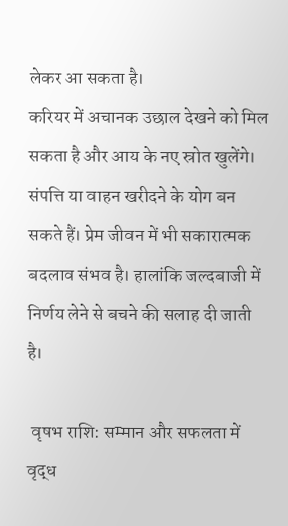लेकर आ सकता है।
करियर में अचानक उछाल देखने को मिल सकता है और आय के नए स्रोत खुलेंगे। संपत्ति या वाहन खरीदने के योग बन सकते हैं। प्रेम जीवन में भी सकारात्मक बदलाव संभव है। हालांकि जल्दबाजी में निर्णय लेने से बचने की सलाह दी जाती है।

 वृषभ राशि: सम्मान और सफलता में वृद्ध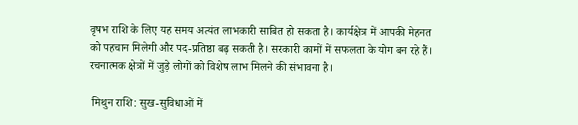वृषभ राशि के लिए यह समय अत्यंत लाभकारी साबित हो सकता है। कार्यक्षेत्र में आपकी मेहनत को पहचान मिलेगी और पद-प्रतिष्ठा बढ़ सकती है। सरकारी कामों में सफलता के योग बन रहे हैं। रचनात्मक क्षेत्रों में जुड़े लोगों को विशेष लाभ मिलने की संभावना है।

 मिथुन राशि: सुख-सुविधाओं में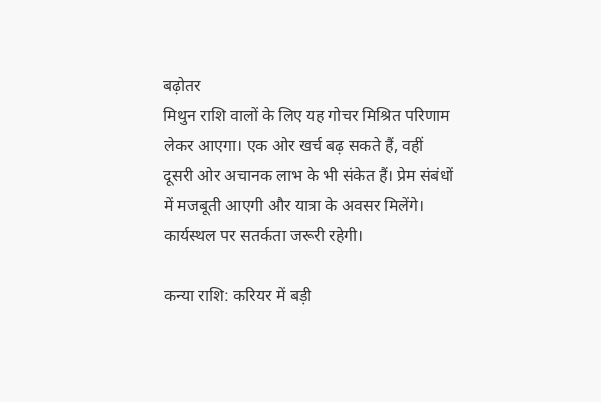बढ़ोतर
मिथुन राशि वालों के लिए यह गोचर मिश्रित परिणाम लेकर आएगा। एक ओर खर्च बढ़ सकते हैं, वहीं दूसरी ओर अचानक लाभ के भी संकेत हैं। प्रेम संबंधों में मजबूती आएगी और यात्रा के अवसर मिलेंगे। कार्यस्थल पर सतर्कता जरूरी रहेगी।

कन्या राशि: करियर में बड़ी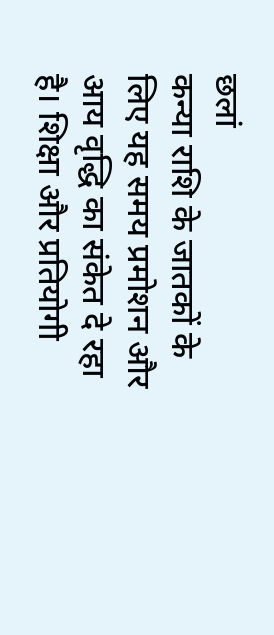छलां
कन्या राशि के जातकों के लिए यह समय प्रमोशन और आय वृद्धि का संकेत दे रहा है। शिक्षा और प्रतियोगी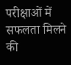परीक्षाओं में सफलता मिलने की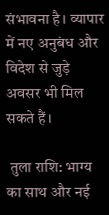संभावना है। व्यापार में नए अनुबंध और विदेश से जुड़े अवसर भी मिल सकते हैं।

 तुला राशि: भाग्य का साथ और नई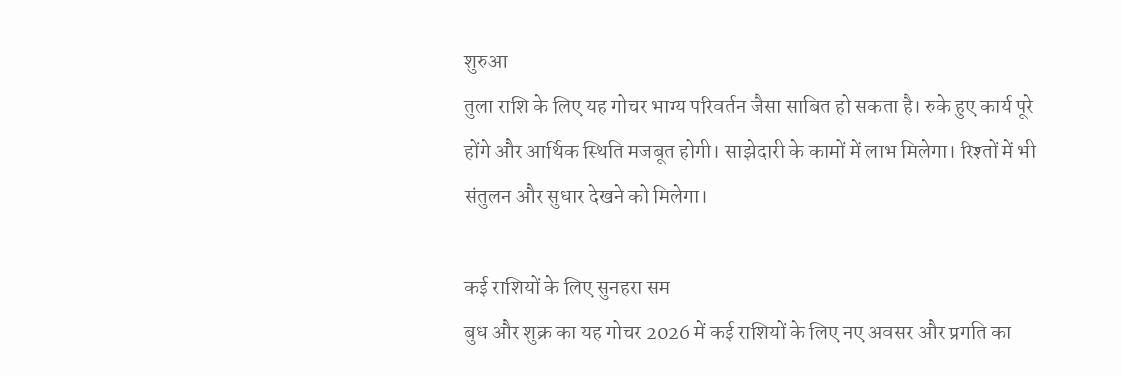शुरुआ
तुला राशि के लिए यह गोचर भाग्य परिवर्तन जैसा साबित हो सकता है। रुके हुए कार्य पूरे होंगे और आर्थिक स्थिति मजबूत होगी। साझेदारी के कामों में लाभ मिलेगा। रिश्तों में भी संतुलन और सुधार देखने को मिलेगा।

कई राशियों के लिए सुनहरा सम
बुध और शुक्र का यह गोचर 2026 में कई राशियों के लिए नए अवसर और प्रगति का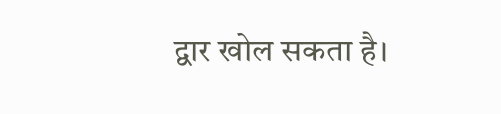द्वार खोल सकता है।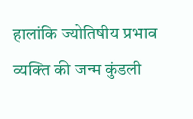हालांकि ज्योतिषीय प्रभाव व्यक्ति की जन्म कुंडली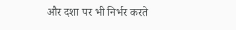और दशा पर भी निर्भर करते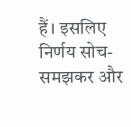हैं। इसलिए निर्णय सोच-समझकर और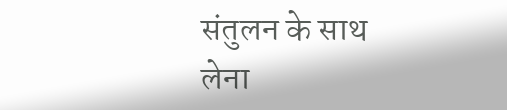संतुलन के साथ लेना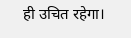ही उचित रहेगा।